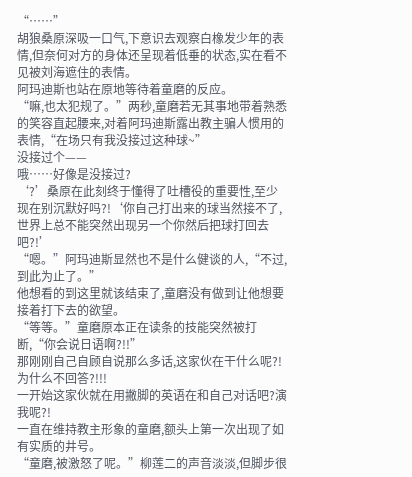“……”
胡狼桑原深吸一口气,下意识去观察白橡发少年的表情,但奈何对方的身体还呈现着低垂的状态,实在看不见被刘海遮住的表情。
阿玛迪斯也站在原地等待着童磨的反应。
“嘛,也太犯规了。”两秒,童磨若无其事地带着熟悉的笑容直起腰来,对着阿玛迪斯露出教主骗人惯用的表情,“在场只有我没接过这种球~”
没接过个——
哦……好像是没接过?
‘?’桑原在此刻终于懂得了吐槽役的重要性,至少现在别沉默好吗?!‘你自己打出来的球当然接不了,世界上总不能突然出现另一个你然后把球打回去吧?!’
“嗯。”阿玛迪斯显然也不是什么健谈的人,“不过,到此为止了。”
他想看的到这里就该结束了,童磨没有做到让他想要接着打下去的欲望。
“等等。”童磨原本正在读条的技能突然被打断,“你会说日语啊?!!”
那刚刚自己自顾自说那么多话,这家伙在干什么呢?!为什么不回答?!!!
一开始这家伙就在用撇脚的英语在和自己对话吧?演我呢?!
一直在维持教主形象的童磨,额头上第一次出现了如有实质的井号。
“童磨,被激怒了呢。”柳莲二的声音淡淡,但脚步很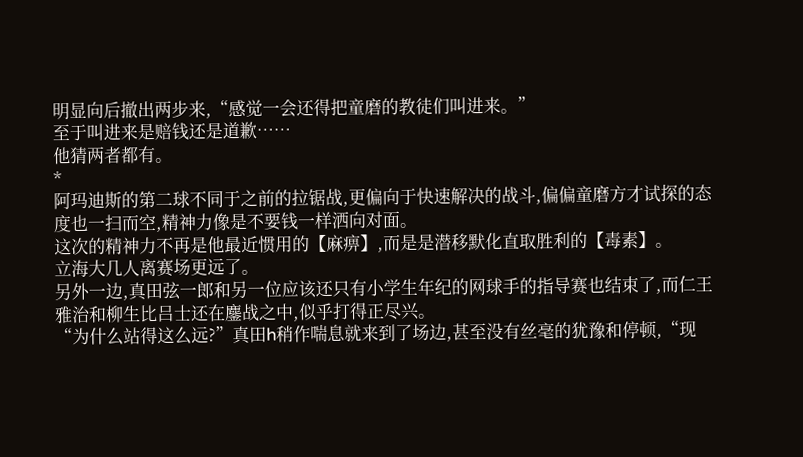明显向后撤出两步来,“感觉一会还得把童磨的教徒们叫进来。”
至于叫进来是赔钱还是道歉……
他猜两者都有。
*
阿玛迪斯的第二球不同于之前的拉锯战,更偏向于快速解决的战斗,偏偏童磨方才试探的态度也一扫而空,精神力像是不要钱一样洒向对面。
这次的精神力不再是他最近惯用的【麻痹】,而是是潜移默化直取胜利的【毒素】。
立海大几人离赛场更远了。
另外一边,真田弦一郎和另一位应该还只有小学生年纪的网球手的指导赛也结束了,而仁王雅治和柳生比吕士还在鏖战之中,似乎打得正尽兴。
“为什么站得这么远?”真田h稍作喘息就来到了场边,甚至没有丝毫的犹豫和停顿,“现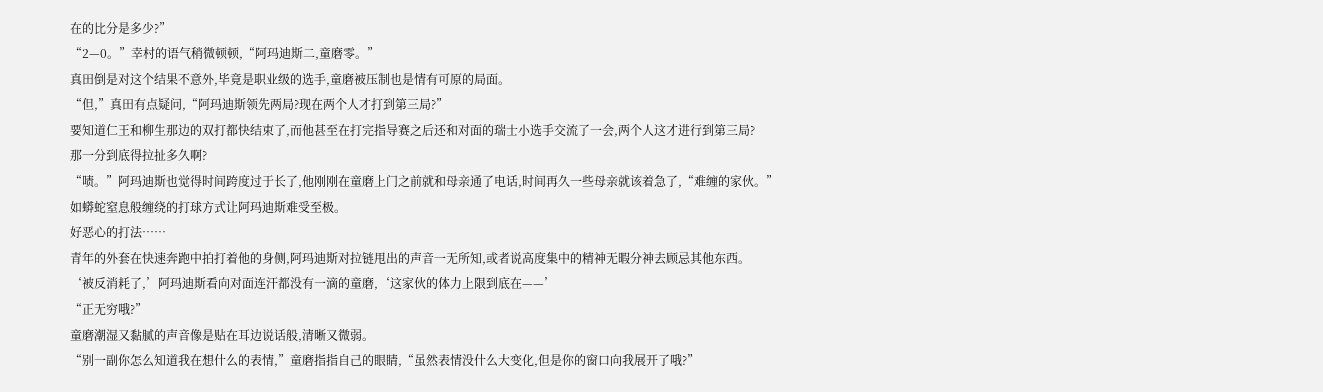在的比分是多少?”
“2—0。”幸村的语气稍微顿顿,“阿玛迪斯二,童磨零。”
真田倒是对这个结果不意外,毕竟是职业级的选手,童磨被压制也是情有可原的局面。
“但,”真田有点疑问,“阿玛迪斯领先两局?现在两个人才打到第三局?”
要知道仁王和柳生那边的双打都快结束了,而他甚至在打完指导赛之后还和对面的瑞士小选手交流了一会,两个人这才进行到第三局?
那一分到底得拉扯多久啊?
“啧。”阿玛迪斯也觉得时间跨度过于长了,他刚刚在童磨上门之前就和母亲通了电话,时间再久一些母亲就该着急了,“难缠的家伙。”
如蟒蛇窒息般缠绕的打球方式让阿玛迪斯难受至极。
好恶心的打法……
青年的外套在快速奔跑中拍打着他的身侧,阿玛迪斯对拉链甩出的声音一无所知,或者说高度集中的精神无暇分神去顾忌其他东西。
‘被反消耗了,’阿玛迪斯看向对面连汗都没有一滴的童磨,‘这家伙的体力上限到底在——’
“正无穷哦?”
童磨潮湿又黏腻的声音像是贴在耳边说话般,清晰又微弱。
“别一副你怎么知道我在想什么的表情,”童磨指指自己的眼睛,“虽然表情没什么大变化,但是你的窗口向我展开了哦?”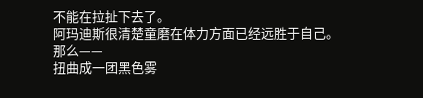不能在拉扯下去了。
阿玛迪斯很清楚童磨在体力方面已经远胜于自己。
那么——
扭曲成一团黑色雾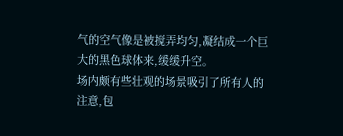气的空气像是被搅弄均匀,凝结成一个巨大的黑色球体来,缓缓升空。
场内颇有些壮观的场景吸引了所有人的注意,包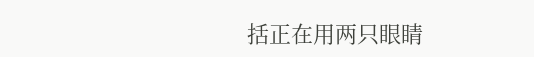括正在用两只眼睛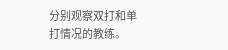分别观察双打和单打情况的教练。